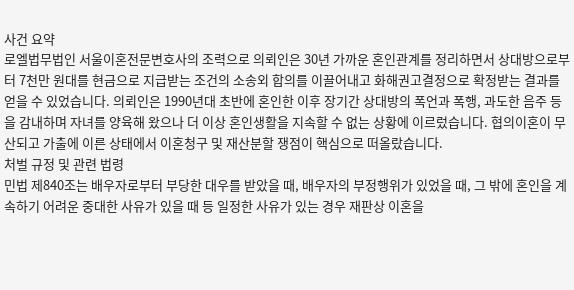사건 요약
로엘법무법인 서울이혼전문변호사의 조력으로 의뢰인은 30년 가까운 혼인관계를 정리하면서 상대방으로부터 7천만 원대를 현금으로 지급받는 조건의 소송외 합의를 이끌어내고 화해권고결정으로 확정받는 결과를 얻을 수 있었습니다. 의뢰인은 1990년대 초반에 혼인한 이후 장기간 상대방의 폭언과 폭행, 과도한 음주 등을 감내하며 자녀를 양육해 왔으나 더 이상 혼인생활을 지속할 수 없는 상황에 이르렀습니다. 협의이혼이 무산되고 가출에 이른 상태에서 이혼청구 및 재산분할 쟁점이 핵심으로 떠올랐습니다.
처벌 규정 및 관련 법령
민법 제840조는 배우자로부터 부당한 대우를 받았을 때, 배우자의 부정행위가 있었을 때, 그 밖에 혼인을 계속하기 어려운 중대한 사유가 있을 때 등 일정한 사유가 있는 경우 재판상 이혼을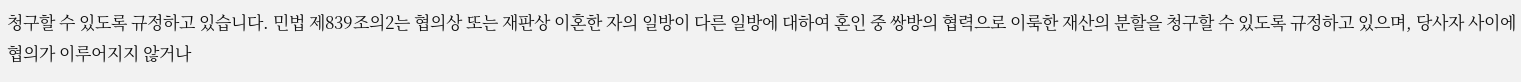청구할 수 있도록 규정하고 있습니다. 민법 제839조의2는 협의상 또는 재판상 이혼한 자의 일방이 다른 일방에 대하여 혼인 중 쌍방의 협력으로 이룩한 재산의 분할을 청구할 수 있도록 규정하고 있으며, 당사자 사이에 협의가 이루어지지 않거나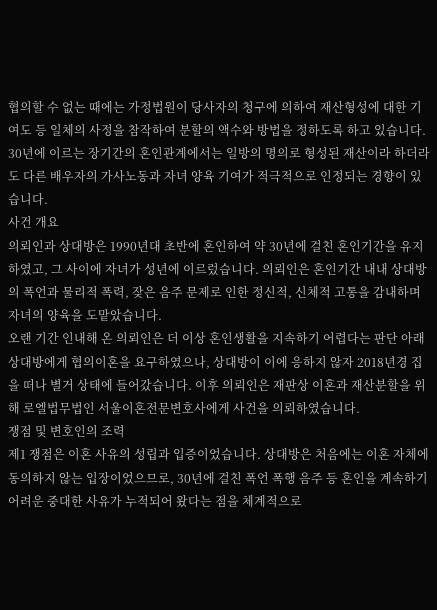협의할 수 없는 때에는 가정법원이 당사자의 청구에 의하여 재산형성에 대한 기여도 등 일체의 사정을 참작하여 분할의 액수와 방법을 정하도록 하고 있습니다. 30년에 이르는 장기간의 혼인관계에서는 일방의 명의로 형성된 재산이라 하더라도 다른 배우자의 가사노동과 자녀 양육 기여가 적극적으로 인정되는 경향이 있습니다.
사건 개요
의뢰인과 상대방은 1990년대 초반에 혼인하여 약 30년에 걸친 혼인기간을 유지하였고, 그 사이에 자녀가 성년에 이르렀습니다. 의뢰인은 혼인기간 내내 상대방의 폭언과 물리적 폭력, 잦은 음주 문제로 인한 정신적, 신체적 고통을 감내하며 자녀의 양육을 도맡았습니다.
오랜 기간 인내해 온 의뢰인은 더 이상 혼인생활을 지속하기 어렵다는 판단 아래 상대방에게 협의이혼을 요구하였으나, 상대방이 이에 응하지 않자 2018년경 집을 떠나 별거 상태에 들어갔습니다. 이후 의뢰인은 재판상 이혼과 재산분할을 위해 로엘법무법인 서울이혼전문변호사에게 사건을 의뢰하였습니다.
쟁점 및 변호인의 조력
제1 쟁점은 이혼 사유의 성립과 입증이었습니다. 상대방은 처음에는 이혼 자체에 동의하지 않는 입장이었으므로, 30년에 걸친 폭언 폭행 음주 등 혼인을 계속하기 어려운 중대한 사유가 누적되어 왔다는 점을 체계적으로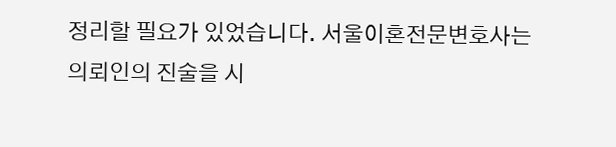정리할 필요가 있었습니다. 서울이혼전문변호사는 의뢰인의 진술을 시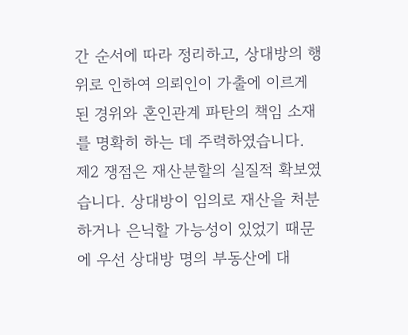간 순서에 따라 정리하고, 상대방의 행위로 인하여 의뢰인이 가출에 이르게 된 경위와 혼인관계 파탄의 책임 소재를 명확히 하는 데 주력하였습니다.
제2 쟁점은 재산분할의 실질적 확보였습니다. 상대방이 임의로 재산을 처분하거나 은닉할 가능성이 있었기 때문에 우선 상대방 명의 부동산에 대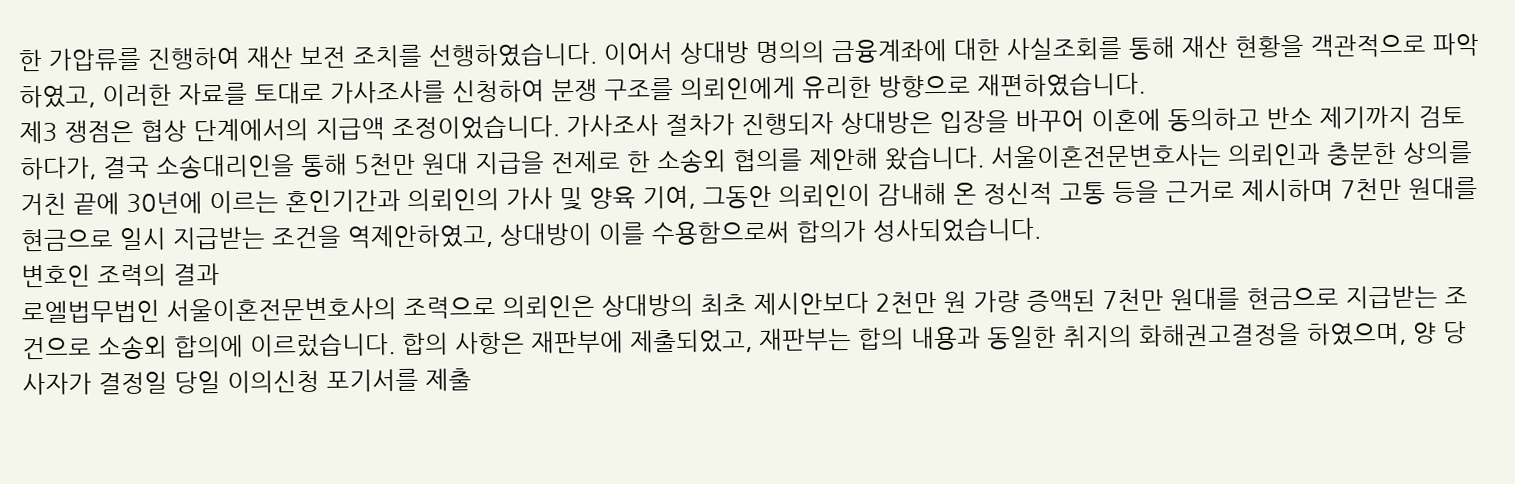한 가압류를 진행하여 재산 보전 조치를 선행하였습니다. 이어서 상대방 명의의 금융계좌에 대한 사실조회를 통해 재산 현황을 객관적으로 파악하였고, 이러한 자료를 토대로 가사조사를 신청하여 분쟁 구조를 의뢰인에게 유리한 방향으로 재편하였습니다.
제3 쟁점은 협상 단계에서의 지급액 조정이었습니다. 가사조사 절차가 진행되자 상대방은 입장을 바꾸어 이혼에 동의하고 반소 제기까지 검토하다가, 결국 소송대리인을 통해 5천만 원대 지급을 전제로 한 소송외 협의를 제안해 왔습니다. 서울이혼전문변호사는 의뢰인과 충분한 상의를 거친 끝에 30년에 이르는 혼인기간과 의뢰인의 가사 및 양육 기여, 그동안 의뢰인이 감내해 온 정신적 고통 등을 근거로 제시하며 7천만 원대를 현금으로 일시 지급받는 조건을 역제안하였고, 상대방이 이를 수용함으로써 합의가 성사되었습니다.
변호인 조력의 결과
로엘법무법인 서울이혼전문변호사의 조력으로 의뢰인은 상대방의 최초 제시안보다 2천만 원 가량 증액된 7천만 원대를 현금으로 지급받는 조건으로 소송외 합의에 이르렀습니다. 합의 사항은 재판부에 제출되었고, 재판부는 합의 내용과 동일한 취지의 화해권고결정을 하였으며, 양 당사자가 결정일 당일 이의신청 포기서를 제출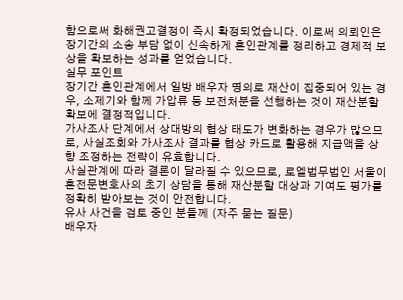함으로써 화해권고결정이 즉시 확정되었습니다. 이로써 의뢰인은 장기간의 소송 부담 없이 신속하게 혼인관계를 정리하고 경제적 보상을 확보하는 성과를 얻었습니다.
실무 포인트
장기간 혼인관계에서 일방 배우자 명의로 재산이 집중되어 있는 경우, 소제기와 함께 가압류 등 보전처분을 선행하는 것이 재산분할 확보에 결정적입니다.
가사조사 단계에서 상대방의 협상 태도가 변화하는 경우가 많으므로, 사실조회와 가사조사 결과를 협상 카드로 활용해 지급액을 상향 조정하는 전략이 유효합니다.
사실관계에 따라 결론이 달라질 수 있으므로, 로엘법무법인 서울이혼전문변호사의 초기 상담을 통해 재산분할 대상과 기여도 평가를 정확히 받아보는 것이 안전합니다.
유사 사건을 검토 중인 분들께 (자주 묻는 질문)
배우자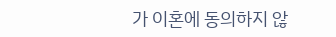가 이혼에 동의하지 않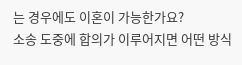는 경우에도 이혼이 가능한가요?
소송 도중에 합의가 이루어지면 어떤 방식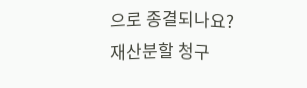으로 종결되나요?
재산분할 청구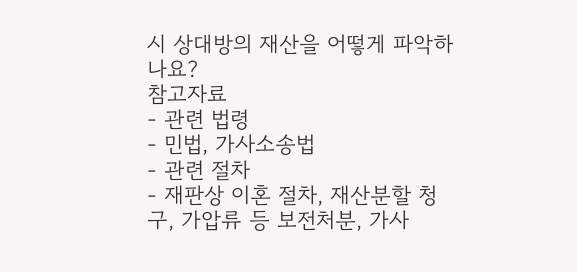시 상대방의 재산을 어떻게 파악하나요?
참고자료
- 관련 법령
- 민법, 가사소송법
- 관련 절차
- 재판상 이혼 절차, 재산분할 청구, 가압류 등 보전처분, 가사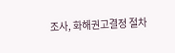조사, 화해권고결정 절차